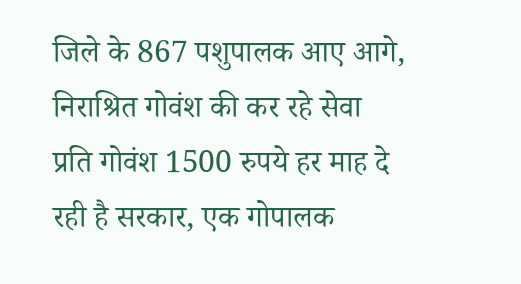जिले के 867 पशुपालक आए आगे, निराश्रित गोवंश की कर रहे सेवा
प्रति गोवंश 1500 रुपये हर माह दे रही है सरकार, एक गोपालक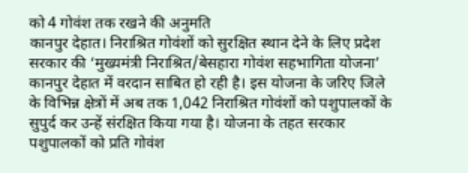को 4 गोवंश तक रखने की अनुमति
कानपुर देहात। निराश्रित गोवंशों को सुरक्षित स्थान देने के लिए प्रदेश सरकार की ‘मुख्यमंत्री निराश्रित/बेसहारा गोवंश सहभागिता योजना’ कानपुर देहात में वरदान साबित हो रही है। इस योजना के जरिए जिले के विभिन्न क्षेत्रों में अब तक 1,042 निराश्रित गोवंशों को पशुपालकों के सुपुर्द कर उन्हें संरक्षित किया गया है। योजना के तहत सरकार पशुपालकों को प्रति गोवंश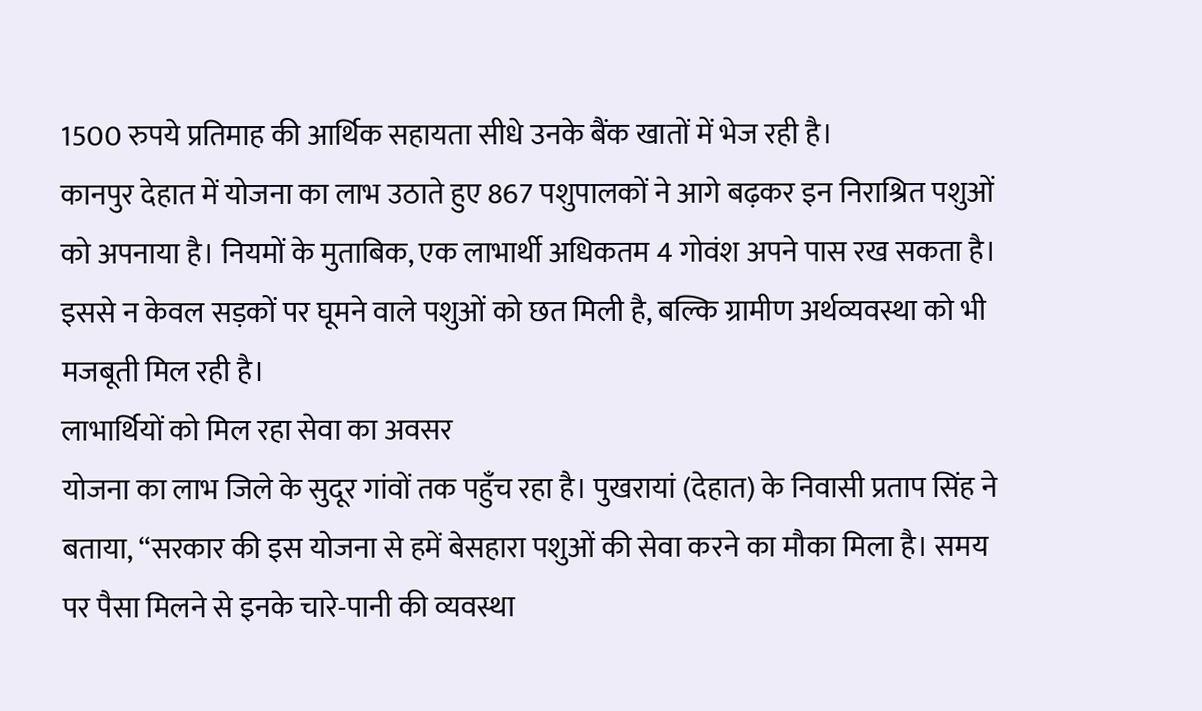1500 रुपये प्रतिमाह की आर्थिक सहायता सीधे उनके बैंक खातों में भेज रही है।
कानपुर देहात में योजना का लाभ उठाते हुए 867 पशुपालकों ने आगे बढ़कर इन निराश्रित पशुओं को अपनाया है। नियमों के मुताबिक, एक लाभार्थी अधिकतम 4 गोवंश अपने पास रख सकता है। इससे न केवल सड़कों पर घूमने वाले पशुओं को छत मिली है, बल्कि ग्रामीण अर्थव्यवस्था को भी मजबूती मिल रही है।
लाभार्थियों को मिल रहा सेवा का अवसर
योजना का लाभ जिले के सुदूर गांवों तक पहुँच रहा है। पुखरायां (देहात) के निवासी प्रताप सिंह ने बताया, “सरकार की इस योजना से हमें बेसहारा पशुओं की सेवा करने का मौका मिला है। समय पर पैसा मिलने से इनके चारे-पानी की व्यवस्था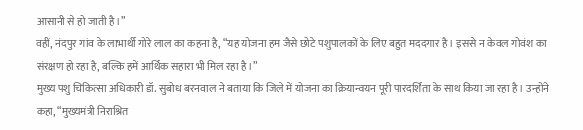आसानी से हो जाती है।”
वहीं, नंदपुर गांव के लाभार्थी गोरे लाल का कहना है, “यह योजना हम जैसे छोटे पशुपालकों के लिए बहुत मददगार है। इससे न केवल गोवंश का संरक्षण हो रहा है, बल्कि हमें आर्थिक सहारा भी मिल रहा है।”
मुख्य पशु चिकित्सा अधिकारी डॉ. सुबोध बरनवाल ने बताया कि जिले में योजना का क्रियान्वयन पूरी पारदर्शिता के साथ किया जा रहा है। उन्होंने कहा, “मुख्यमंत्री निराश्रित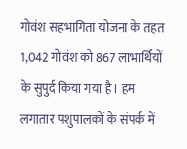गोवंश सहभागिता योजना के तहत 1,042 गोवंश को 867 लाभार्थियों के सुपुर्द किया गया है। हम लगातार पशुपालकों के संपर्क में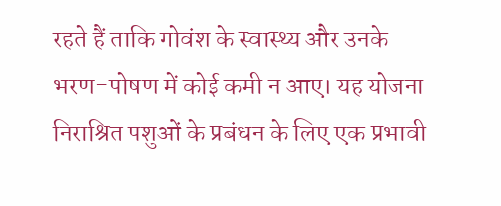रहते हैं ताकि गोवंश के स्वास्थ्य और उनके भरण-पोषण में कोई कमी न आए। यह योजना निराश्रित पशुओं के प्रबंधन के लिए एक प्रभावी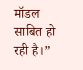मॉडल साबित हो रही है।”